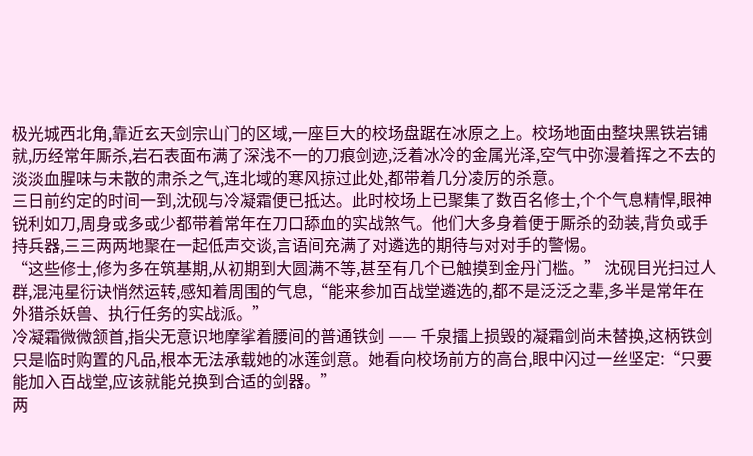极光城西北角,靠近玄天剑宗山门的区域,一座巨大的校场盘踞在冰原之上。校场地面由整块黑铁岩铺就,历经常年厮杀,岩石表面布满了深浅不一的刀痕剑迹,泛着冰冷的金属光泽,空气中弥漫着挥之不去的淡淡血腥味与未散的肃杀之气,连北域的寒风掠过此处,都带着几分凌厉的杀意。
三日前约定的时间一到,沈砚与冷凝霜便已抵达。此时校场上已聚集了数百名修士,个个气息精悍,眼神锐利如刀,周身或多或少都带着常年在刀口舔血的实战煞气。他们大多身着便于厮杀的劲装,背负或手持兵器,三三两两地聚在一起低声交谈,言语间充满了对遴选的期待与对对手的警惕。
“这些修士,修为多在筑基期,从初期到大圆满不等,甚至有几个已触摸到金丹门槛。” 沈砚目光扫过人群,混沌星衍诀悄然运转,感知着周围的气息,“能来参加百战堂遴选的,都不是泛泛之辈,多半是常年在外猎杀妖兽、执行任务的实战派。”
冷凝霜微微颔首,指尖无意识地摩挲着腰间的普通铁剑 —— 千泉擂上损毁的凝霜剑尚未替换,这柄铁剑只是临时购置的凡品,根本无法承载她的冰莲剑意。她看向校场前方的高台,眼中闪过一丝坚定:“只要能加入百战堂,应该就能兑换到合适的剑器。”
两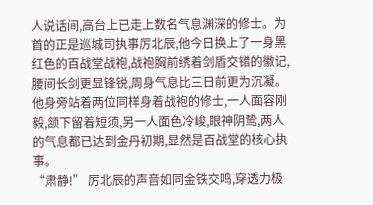人说话间,高台上已走上数名气息渊深的修士。为首的正是巡城司执事厉北辰,他今日换上了一身黑红色的百战堂战袍,战袍胸前绣着剑盾交错的徽记,腰间长剑更显锋锐,周身气息比三日前更为沉凝。他身旁站着两位同样身着战袍的修士,一人面容刚毅,颔下留着短须,另一人面色冷峻,眼神阴鸷,两人的气息都已达到金丹初期,显然是百战堂的核心执事。
“肃静!” 厉北辰的声音如同金铁交鸣,穿透力极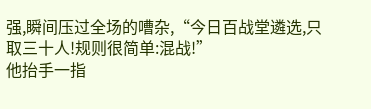强,瞬间压过全场的嘈杂,“今日百战堂遴选,只取三十人!规则很简单:混战!”
他抬手一指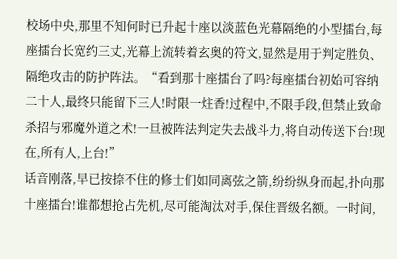校场中央,那里不知何时已升起十座以淡蓝色光幕隔绝的小型擂台,每座擂台长宽约三丈,光幕上流转着玄奥的符文,显然是用于判定胜负、隔绝攻击的防护阵法。“看到那十座擂台了吗?每座擂台初始可容纳二十人,最终只能留下三人!时限一炷香!过程中,不限手段,但禁止致命杀招与邪魔外道之术!一旦被阵法判定失去战斗力,将自动传送下台!现在,所有人,上台!”
话音刚落,早已按捺不住的修士们如同离弦之箭,纷纷纵身而起,扑向那十座擂台!谁都想抢占先机,尽可能淘汰对手,保住晋级名额。一时间,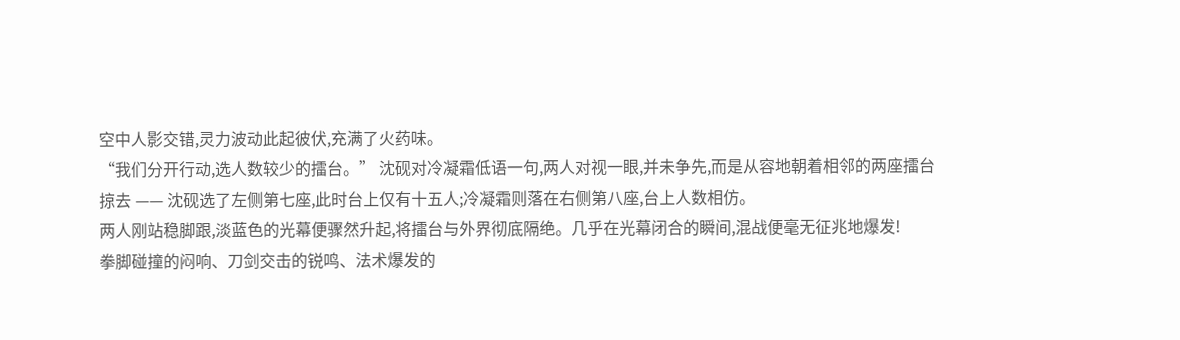空中人影交错,灵力波动此起彼伏,充满了火药味。
“我们分开行动,选人数较少的擂台。” 沈砚对冷凝霜低语一句,两人对视一眼,并未争先,而是从容地朝着相邻的两座擂台掠去 —— 沈砚选了左侧第七座,此时台上仅有十五人;冷凝霜则落在右侧第八座,台上人数相仿。
两人刚站稳脚跟,淡蓝色的光幕便骤然升起,将擂台与外界彻底隔绝。几乎在光幕闭合的瞬间,混战便毫无征兆地爆发!
拳脚碰撞的闷响、刀剑交击的锐鸣、法术爆发的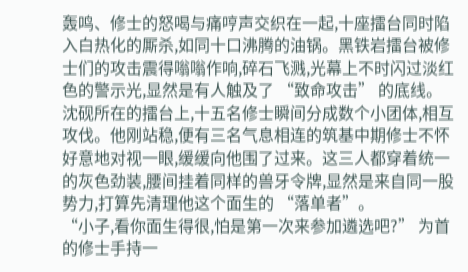轰鸣、修士的怒喝与痛哼声交织在一起,十座擂台同时陷入白热化的厮杀,如同十口沸腾的油锅。黑铁岩擂台被修士们的攻击震得嗡嗡作响,碎石飞溅,光幕上不时闪过淡红色的警示光,显然是有人触及了 “致命攻击” 的底线。
沈砚所在的擂台上,十五名修士瞬间分成数个小团体,相互攻伐。他刚站稳,便有三名气息相连的筑基中期修士不怀好意地对视一眼,缓缓向他围了过来。这三人都穿着统一的灰色劲装,腰间挂着同样的兽牙令牌,显然是来自同一股势力,打算先清理他这个面生的 “落单者”。
“小子,看你面生得很,怕是第一次来参加遴选吧?” 为首的修士手持一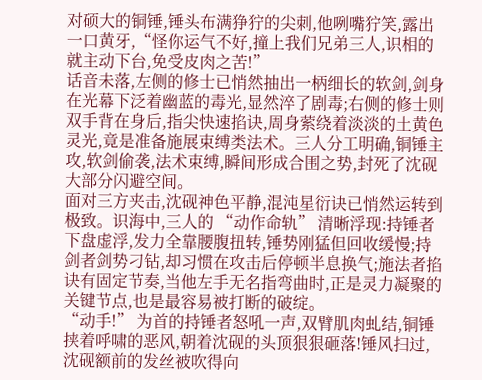对硕大的铜锤,锤头布满狰狞的尖刺,他咧嘴狞笑,露出一口黄牙,“怪你运气不好,撞上我们兄弟三人,识相的就主动下台,免受皮肉之苦!”
话音未落,左侧的修士已悄然抽出一柄细长的软剑,剑身在光幕下泛着幽蓝的毒光,显然淬了剧毒;右侧的修士则双手背在身后,指尖快速掐诀,周身萦绕着淡淡的土黄色灵光,竟是准备施展束缚类法术。三人分工明确,铜锤主攻,软剑偷袭,法术束缚,瞬间形成合围之势,封死了沈砚大部分闪避空间。
面对三方夹击,沈砚神色平静,混沌星衍诀已悄然运转到极致。识海中,三人的 “动作命轨” 清晰浮现:持锤者下盘虚浮,发力全靠腰腹扭转,锤势刚猛但回收缓慢;持剑者剑势刁钻,却习惯在攻击后停顿半息换气;施法者掐诀有固定节奏,当他左手无名指弯曲时,正是灵力凝聚的关键节点,也是最容易被打断的破绽。
“动手!” 为首的持锤者怒吼一声,双臂肌肉虬结,铜锤挟着呼啸的恶风,朝着沈砚的头顶狠狠砸落!锤风扫过,沈砚额前的发丝被吹得向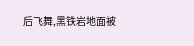后飞舞,黑铁岩地面被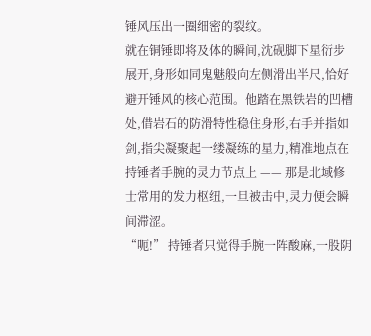锤风压出一圈细密的裂纹。
就在铜锤即将及体的瞬间,沈砚脚下星衍步展开,身形如同鬼魅般向左侧滑出半尺,恰好避开锤风的核心范围。他踏在黑铁岩的凹槽处,借岩石的防滑特性稳住身形,右手并指如剑,指尖凝聚起一缕凝练的星力,精准地点在持锤者手腕的灵力节点上 —— 那是北域修士常用的发力枢纽,一旦被击中,灵力便会瞬间滞涩。
“呃!” 持锤者只觉得手腕一阵酸麻,一股阴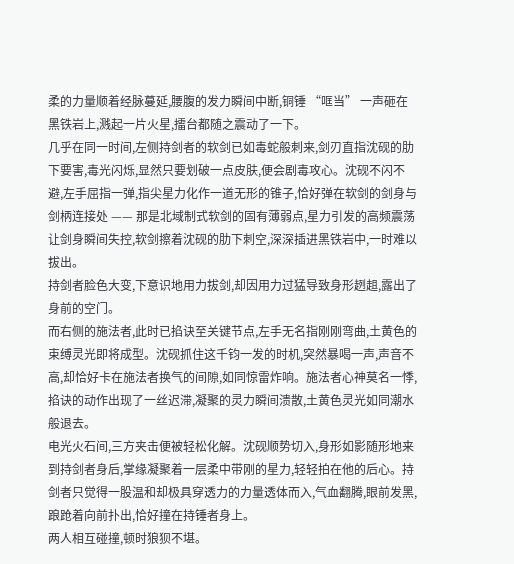柔的力量顺着经脉蔓延,腰腹的发力瞬间中断,铜锤 “哐当” 一声砸在黑铁岩上,溅起一片火星,擂台都随之震动了一下。
几乎在同一时间,左侧持剑者的软剑已如毒蛇般刺来,剑刃直指沈砚的肋下要害,毒光闪烁,显然只要划破一点皮肤,便会剧毒攻心。沈砚不闪不避,左手屈指一弹,指尖星力化作一道无形的锥子,恰好弹在软剑的剑身与剑柄连接处 —— 那是北域制式软剑的固有薄弱点,星力引发的高频震荡让剑身瞬间失控,软剑擦着沈砚的肋下刺空,深深插进黑铁岩中,一时难以拔出。
持剑者脸色大变,下意识地用力拔剑,却因用力过猛导致身形趔趄,露出了身前的空门。
而右侧的施法者,此时已掐诀至关键节点,左手无名指刚刚弯曲,土黄色的束缚灵光即将成型。沈砚抓住这千钧一发的时机,突然暴喝一声,声音不高,却恰好卡在施法者换气的间隙,如同惊雷炸响。施法者心神莫名一悸,掐诀的动作出现了一丝迟滞,凝聚的灵力瞬间溃散,土黄色灵光如同潮水般退去。
电光火石间,三方夹击便被轻松化解。沈砚顺势切入,身形如影随形地来到持剑者身后,掌缘凝聚着一层柔中带刚的星力,轻轻拍在他的后心。持剑者只觉得一股温和却极具穿透力的力量透体而入,气血翻腾,眼前发黑,踉跄着向前扑出,恰好撞在持锤者身上。
两人相互碰撞,顿时狼狈不堪。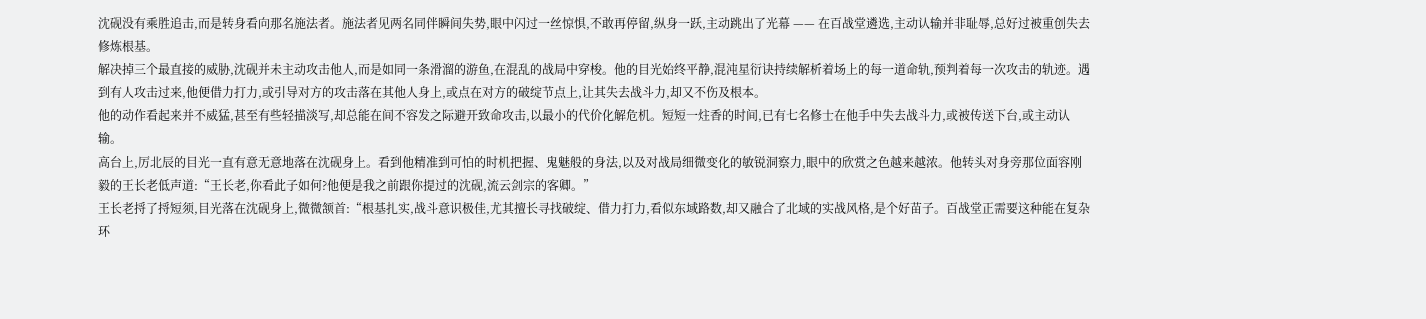沈砚没有乘胜追击,而是转身看向那名施法者。施法者见两名同伴瞬间失势,眼中闪过一丝惊惧,不敢再停留,纵身一跃,主动跳出了光幕 —— 在百战堂遴选,主动认输并非耻辱,总好过被重创失去修炼根基。
解决掉三个最直接的威胁,沈砚并未主动攻击他人,而是如同一条滑溜的游鱼,在混乱的战局中穿梭。他的目光始终平静,混沌星衍诀持续解析着场上的每一道命轨,预判着每一次攻击的轨迹。遇到有人攻击过来,他便借力打力,或引导对方的攻击落在其他人身上,或点在对方的破绽节点上,让其失去战斗力,却又不伤及根本。
他的动作看起来并不威猛,甚至有些轻描淡写,却总能在间不容发之际避开致命攻击,以最小的代价化解危机。短短一炷香的时间,已有七名修士在他手中失去战斗力,或被传送下台,或主动认输。
高台上,厉北辰的目光一直有意无意地落在沈砚身上。看到他精准到可怕的时机把握、鬼魅般的身法,以及对战局细微变化的敏锐洞察力,眼中的欣赏之色越来越浓。他转头对身旁那位面容刚毅的王长老低声道:“王长老,你看此子如何?他便是我之前跟你提过的沈砚,流云剑宗的客卿。”
王长老捋了捋短须,目光落在沈砚身上,微微颔首:“根基扎实,战斗意识极佳,尤其擅长寻找破绽、借力打力,看似东域路数,却又融合了北域的实战风格,是个好苗子。百战堂正需要这种能在复杂环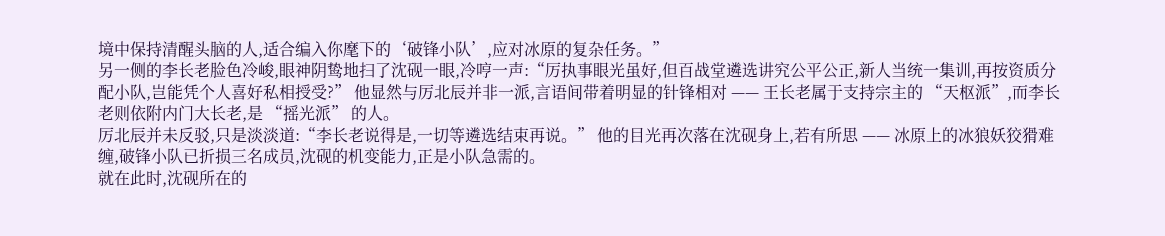境中保持清醒头脑的人,适合编入你麾下的‘破锋小队’,应对冰原的复杂任务。”
另一侧的李长老脸色冷峻,眼神阴鸷地扫了沈砚一眼,冷哼一声:“厉执事眼光虽好,但百战堂遴选讲究公平公正,新人当统一集训,再按资质分配小队,岂能凭个人喜好私相授受?” 他显然与厉北辰并非一派,言语间带着明显的针锋相对 —— 王长老属于支持宗主的 “天枢派”,而李长老则依附内门大长老,是 “摇光派” 的人。
厉北辰并未反驳,只是淡淡道:“李长老说得是,一切等遴选结束再说。” 他的目光再次落在沈砚身上,若有所思 —— 冰原上的冰狼妖狡猾难缠,破锋小队已折损三名成员,沈砚的机变能力,正是小队急需的。
就在此时,沈砚所在的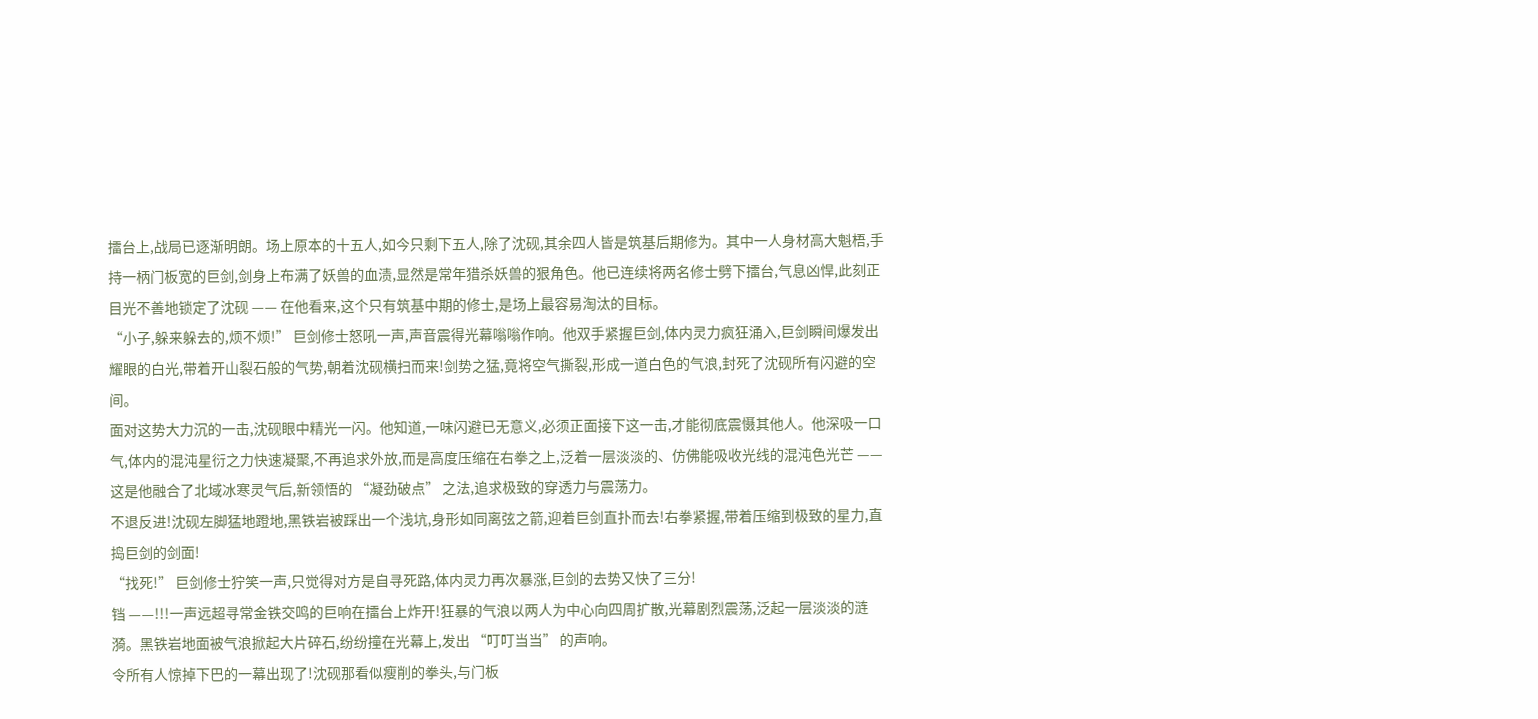擂台上,战局已逐渐明朗。场上原本的十五人,如今只剩下五人,除了沈砚,其余四人皆是筑基后期修为。其中一人身材高大魁梧,手持一柄门板宽的巨剑,剑身上布满了妖兽的血渍,显然是常年猎杀妖兽的狠角色。他已连续将两名修士劈下擂台,气息凶悍,此刻正目光不善地锁定了沈砚 —— 在他看来,这个只有筑基中期的修士,是场上最容易淘汰的目标。
“小子,躲来躲去的,烦不烦!” 巨剑修士怒吼一声,声音震得光幕嗡嗡作响。他双手紧握巨剑,体内灵力疯狂涌入,巨剑瞬间爆发出耀眼的白光,带着开山裂石般的气势,朝着沈砚横扫而来!剑势之猛,竟将空气撕裂,形成一道白色的气浪,封死了沈砚所有闪避的空间。
面对这势大力沉的一击,沈砚眼中精光一闪。他知道,一味闪避已无意义,必须正面接下这一击,才能彻底震慑其他人。他深吸一口气,体内的混沌星衍之力快速凝聚,不再追求外放,而是高度压缩在右拳之上,泛着一层淡淡的、仿佛能吸收光线的混沌色光芒 —— 这是他融合了北域冰寒灵气后,新领悟的 “凝劲破点” 之法,追求极致的穿透力与震荡力。
不退反进!沈砚左脚猛地蹬地,黑铁岩被踩出一个浅坑,身形如同离弦之箭,迎着巨剑直扑而去!右拳紧握,带着压缩到极致的星力,直捣巨剑的剑面!
“找死!” 巨剑修士狞笑一声,只觉得对方是自寻死路,体内灵力再次暴涨,巨剑的去势又快了三分!
铛 ——!!!一声远超寻常金铁交鸣的巨响在擂台上炸开!狂暴的气浪以两人为中心向四周扩散,光幕剧烈震荡,泛起一层淡淡的涟漪。黑铁岩地面被气浪掀起大片碎石,纷纷撞在光幕上,发出 “叮叮当当” 的声响。
令所有人惊掉下巴的一幕出现了!沈砚那看似瘦削的拳头,与门板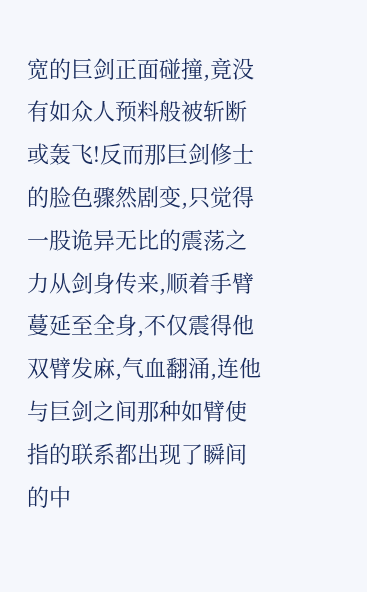宽的巨剑正面碰撞,竟没有如众人预料般被斩断或轰飞!反而那巨剑修士的脸色骤然剧变,只觉得一股诡异无比的震荡之力从剑身传来,顺着手臂蔓延至全身,不仅震得他双臂发麻,气血翻涌,连他与巨剑之间那种如臂使指的联系都出现了瞬间的中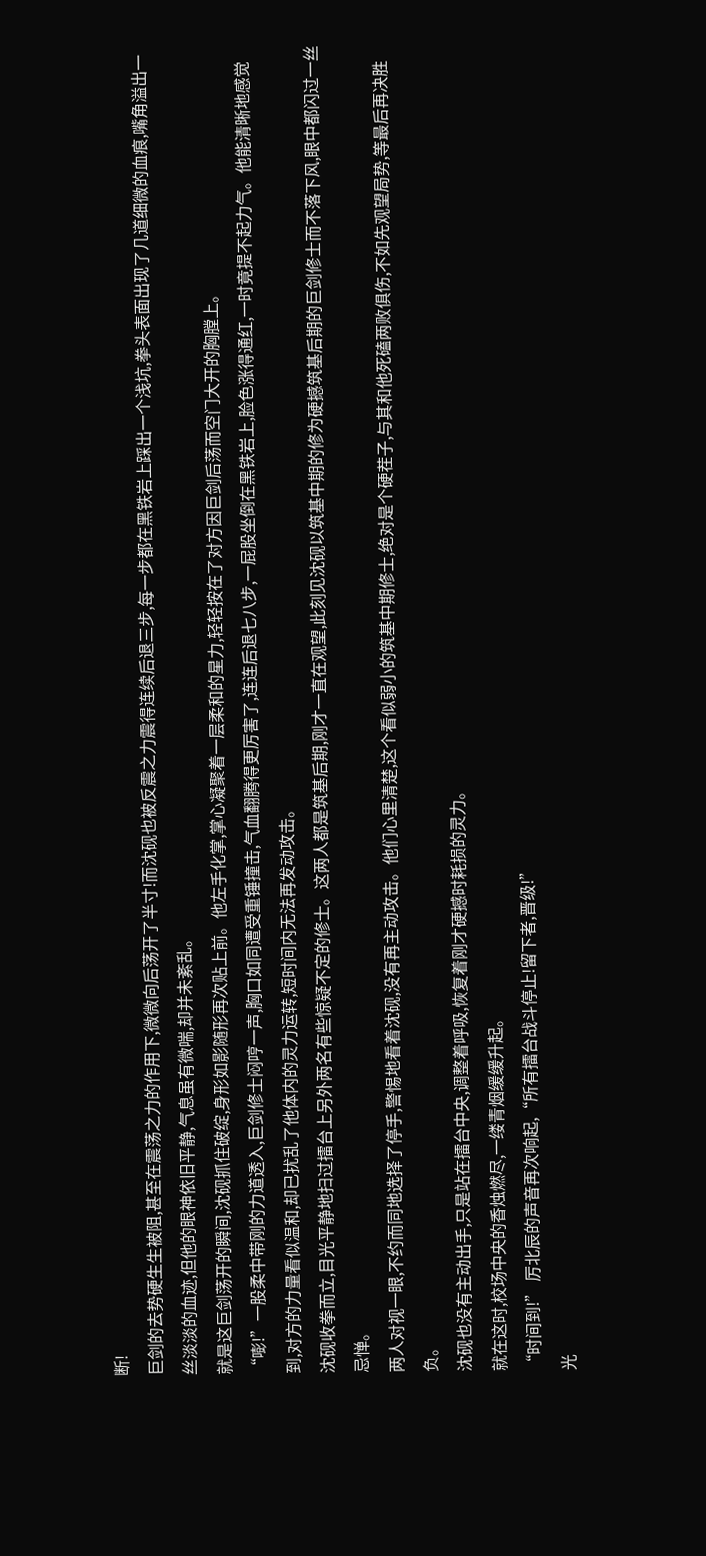断!
巨剑的去势硬生生被阻,甚至在震荡之力的作用下,微微向后荡开了半寸!而沈砚也被反震之力震得连续后退三步,每一步都在黑铁岩上踩出一个浅坑,拳头表面出现了几道细微的血痕,嘴角溢出一丝淡淡的血迹,但他的眼神依旧平静,气息虽有微喘,却并未紊乱。
就是这巨剑荡开的瞬间,沈砚抓住破绽,身形如影随形再次贴上前。他左手化掌,掌心凝聚着一层柔和的星力,轻轻按在了对方因巨剑后荡而空门大开的胸膛上。
“嘭!”一股柔中带刚的力道透入,巨剑修士闷哼一声,胸口如同遭受重锤撞击,气血翻腾得更厉害了,连连后退七八步,一屁股坐倒在黑铁岩上,脸色涨得通红,一时竟提不起力气。他能清晰地感觉到,对方的力量看似温和,却已扰乱了他体内的灵力运转,短时间内无法再发动攻击。
沈砚收拳而立,目光平静地扫过擂台上另外两名有些惊疑不定的修士。这两人都是筑基后期,刚才一直在观望,此刻见沈砚以筑基中期的修为硬撼筑基后期的巨剑修士而不落下风,眼中都闪过一丝忌惮。
两人对视一眼,不约而同地选择了停手,警惕地看着沈砚,没有再主动攻击。他们心里清楚,这个看似弱小的筑基中期修士,绝对是个硬茬子,与其和他死磕两败俱伤,不如先观望局势,等最后再决胜负。
沈砚也没有主动出手,只是站在擂台中央,调整着呼吸,恢复着刚才硬撼时耗损的灵力。
就在这时,校场中央的香烛燃尽,一缕青烟缓缓升起。
“时间到!” 厉北辰的声音再次响起,“所有擂台战斗停止!留下者,晋级!”
光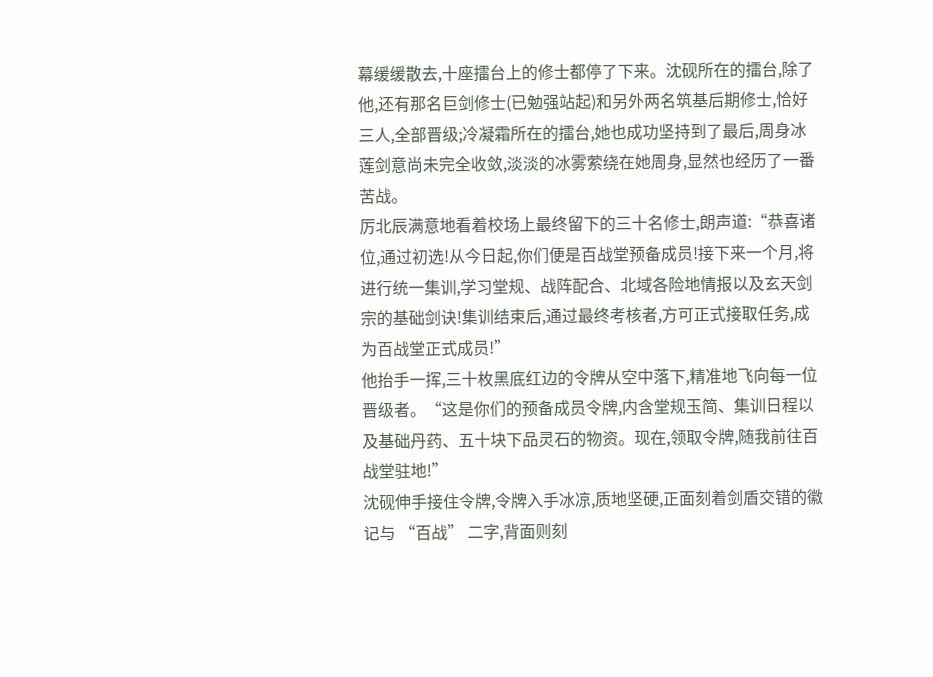幕缓缓散去,十座擂台上的修士都停了下来。沈砚所在的擂台,除了他,还有那名巨剑修士(已勉强站起)和另外两名筑基后期修士,恰好三人,全部晋级;冷凝霜所在的擂台,她也成功坚持到了最后,周身冰莲剑意尚未完全收敛,淡淡的冰雾萦绕在她周身,显然也经历了一番苦战。
厉北辰满意地看着校场上最终留下的三十名修士,朗声道:“恭喜诸位,通过初选!从今日起,你们便是百战堂预备成员!接下来一个月,将进行统一集训,学习堂规、战阵配合、北域各险地情报以及玄天剑宗的基础剑诀!集训结束后,通过最终考核者,方可正式接取任务,成为百战堂正式成员!”
他抬手一挥,三十枚黑底红边的令牌从空中落下,精准地飞向每一位晋级者。“这是你们的预备成员令牌,内含堂规玉简、集训日程以及基础丹药、五十块下品灵石的物资。现在,领取令牌,随我前往百战堂驻地!”
沈砚伸手接住令牌,令牌入手冰凉,质地坚硬,正面刻着剑盾交错的徽记与 “百战” 二字,背面则刻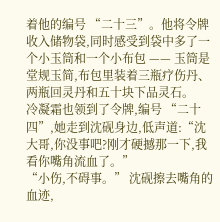着他的编号 “二十三”。他将令牌收入储物袋,同时感受到袋中多了一个小玉筒和一个小布包 —— 玉筒是堂规玉简,布包里装着三瓶疗伤丹、两瓶回灵丹和五十块下品灵石。
冷凝霜也领到了令牌,编号 “二十四”,她走到沈砚身边,低声道:“沈大哥,你没事吧?刚才硬撼那一下,我看你嘴角流血了。”
“小伤,不碍事。” 沈砚擦去嘴角的血迹,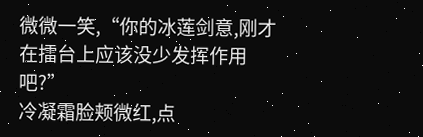微微一笑,“你的冰莲剑意,刚才在擂台上应该没少发挥作用吧?”
冷凝霜脸颊微红,点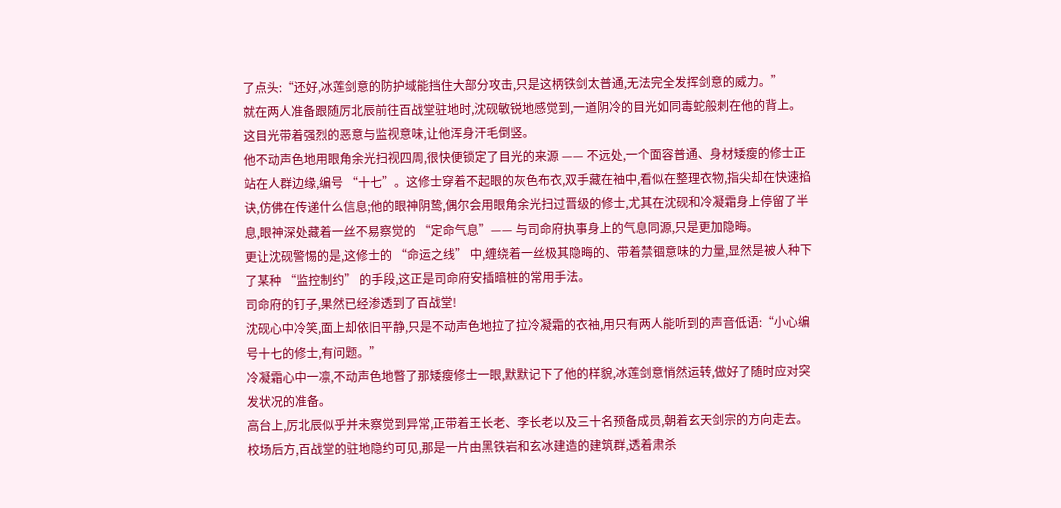了点头:“还好,冰莲剑意的防护域能挡住大部分攻击,只是这柄铁剑太普通,无法完全发挥剑意的威力。”
就在两人准备跟随厉北辰前往百战堂驻地时,沈砚敏锐地感觉到,一道阴冷的目光如同毒蛇般刺在他的背上。这目光带着强烈的恶意与监视意味,让他浑身汗毛倒竖。
他不动声色地用眼角余光扫视四周,很快便锁定了目光的来源 —— 不远处,一个面容普通、身材矮瘦的修士正站在人群边缘,编号 “十七”。这修士穿着不起眼的灰色布衣,双手藏在袖中,看似在整理衣物,指尖却在快速掐诀,仿佛在传递什么信息;他的眼神阴鸷,偶尔会用眼角余光扫过晋级的修士,尤其在沈砚和冷凝霜身上停留了半息,眼神深处藏着一丝不易察觉的 “定命气息”—— 与司命府执事身上的气息同源,只是更加隐晦。
更让沈砚警惕的是,这修士的 “命运之线” 中,缠绕着一丝极其隐晦的、带着禁锢意味的力量,显然是被人种下了某种 “监控制约” 的手段,这正是司命府安插暗桩的常用手法。
司命府的钉子,果然已经渗透到了百战堂!
沈砚心中冷笑,面上却依旧平静,只是不动声色地拉了拉冷凝霜的衣袖,用只有两人能听到的声音低语:“小心编号十七的修士,有问题。”
冷凝霜心中一凛,不动声色地瞥了那矮瘦修士一眼,默默记下了他的样貌,冰莲剑意悄然运转,做好了随时应对突发状况的准备。
高台上,厉北辰似乎并未察觉到异常,正带着王长老、李长老以及三十名预备成员,朝着玄天剑宗的方向走去。校场后方,百战堂的驻地隐约可见,那是一片由黑铁岩和玄冰建造的建筑群,透着肃杀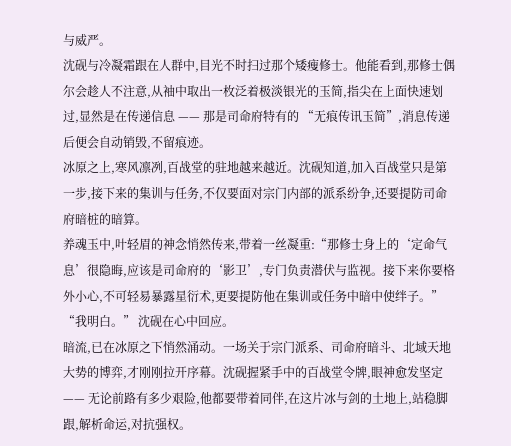与威严。
沈砚与冷凝霜跟在人群中,目光不时扫过那个矮瘦修士。他能看到,那修士偶尔会趁人不注意,从袖中取出一枚泛着极淡银光的玉简,指尖在上面快速划过,显然是在传递信息 —— 那是司命府特有的 “无痕传讯玉简”,消息传递后便会自动销毁,不留痕迹。
冰原之上,寒风凛冽,百战堂的驻地越来越近。沈砚知道,加入百战堂只是第一步,接下来的集训与任务,不仅要面对宗门内部的派系纷争,还要提防司命府暗桩的暗算。
养魂玉中,叶轻眉的神念悄然传来,带着一丝凝重:“那修士身上的‘定命气息’很隐晦,应该是司命府的‘影卫’,专门负责潜伏与监视。接下来你要格外小心,不可轻易暴露星衍术,更要提防他在集训或任务中暗中使绊子。”
“我明白。” 沈砚在心中回应。
暗流,已在冰原之下悄然涌动。一场关于宗门派系、司命府暗斗、北域天地大势的博弈,才刚刚拉开序幕。沈砚握紧手中的百战堂令牌,眼神愈发坚定 —— 无论前路有多少艰险,他都要带着同伴,在这片冰与剑的土地上,站稳脚跟,解析命运,对抗强权。